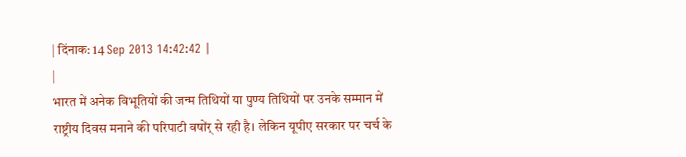| दिंनाक: 14 Sep 2013 14:42:42 |
|
भारत में अनेक विभूतियों की जन्म तिथियों या पुण्य तिथियों पर उनके सम्मान में राष्ट्रीय दिवस मनाने की परिपाटी वषोंर् से रही है। लेकिन यूपीए सरकार पर चर्च के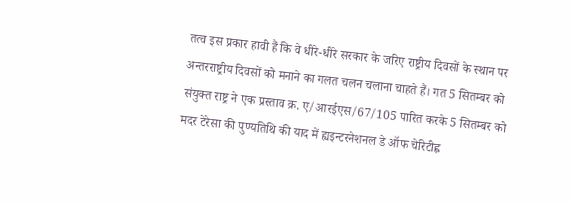तत्व इस प्रकार हावी हैं कि वे धीरे-धीरे सरकार के जरिए राष्ट्रीय दिवसों के स्थान पर अन्तरराष्ट्रीय दिवसों को मनाने का गलत चलन चलाना चाहते हैं। गत 5 सितम्बर को संयुक्त राष्ट्र ने एक प्रस्ताव क्र. ए/आरईएस/67/105 पारित करके 5 सितम्बर को मदर टेरेसा की पुण्यतिथि की याद में ह्यइन्टरनेशनल डे ऑफ चेरिटीह्ण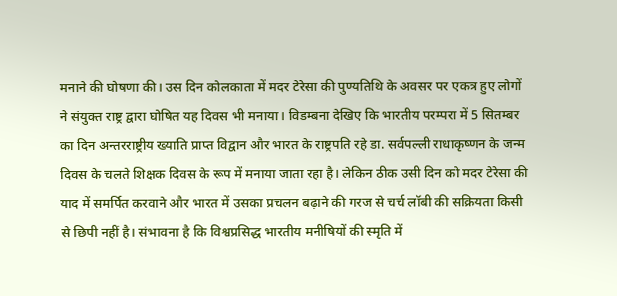मनाने की घोषणा की। उस दिन कोलकाता में मदर टेरेसा की पुण्यतिथि के अवसर पर एकत्र हुए लोगों ने संयुक्त राष्ट्र द्वारा घोषित यह दिवस भी मनाया। विडम्बना देखिए कि भारतीय परम्परा में 5 सितम्बर का दिन अन्तरराष्ट्रीय ख्याति प्राप्त विद्वान और भारत के राष्ट्रपति रहे डा. सर्वपल्ली राधाकृष्णन के जन्म दिवस के चलते शिक्षक दिवस के रूप में मनाया जाता रहा है। लेकिन ठीक उसी दिन को मदर टेरेसा की याद में समर्पित करवाने और भारत में उसका प्रचलन बढ़ाने की गरज से चर्च लॉबी की सक्रियता किसी से छिपी नहीं है। संभावना है कि विश्वप्रसिद्ध भारतीय मनीषियों की स्मृति में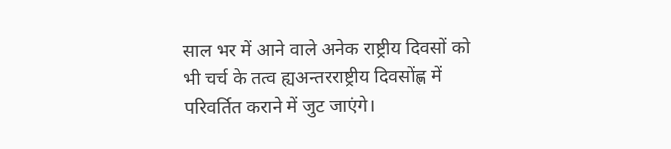साल भर में आने वाले अनेक राष्ट्रीय दिवसों को भी चर्च के तत्व ह्यअन्तरराष्ट्रीय दिवसोंह्ण में परिवर्तित कराने में जुट जाएंगे।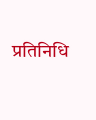प्रतिनिधि